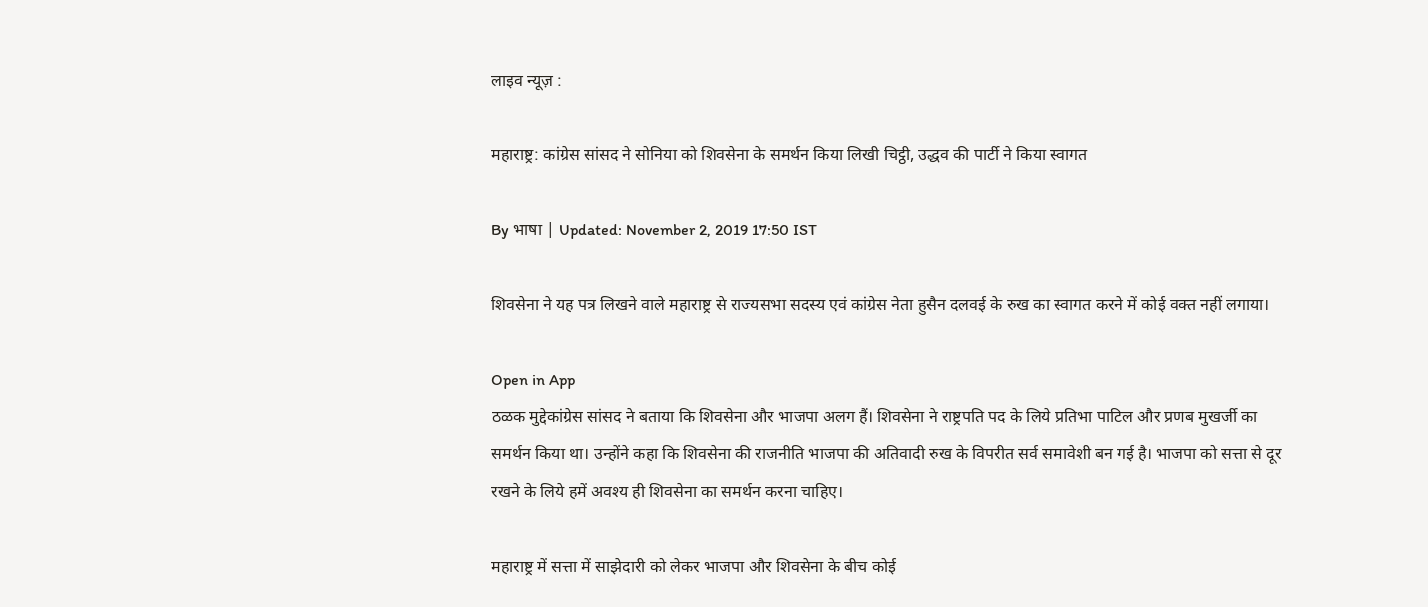लाइव न्यूज़ :

महाराष्ट्र: कांग्रेस सांसद ने सोनिया को शिवसेना के समर्थन किया लिखी चिट्ठी, उद्धव की पार्टी ने किया स्वागत

By भाषा | Updated: November 2, 2019 17:50 IST

शिवसेना ने यह पत्र लिखने वाले महाराष्ट्र से राज्यसभा सदस्य एवं कांग्रेस नेता हुसैन दलवई के रुख का स्वागत करने में कोई वक्त नहीं लगाया।

Open in App
ठळक मुद्देकांग्रेस सांसद ने बताया कि शिवसेना और भाजपा अलग हैं। शिवसेना ने राष्ट्रपति पद के लिये प्रतिभा पाटिल और प्रणब मुखर्जी का समर्थन किया था। उन्होंने कहा कि शिवसेना की राजनीति भाजपा की अतिवादी रुख के विपरीत सर्व समावेशी बन गई है। भाजपा को सत्ता से दूर रखने के लिये हमें अवश्य ही शिवसेना का समर्थन करना चाहिए।

महाराष्ट्र में सत्ता में साझेदारी को लेकर भाजपा और शिवसेना के बीच कोई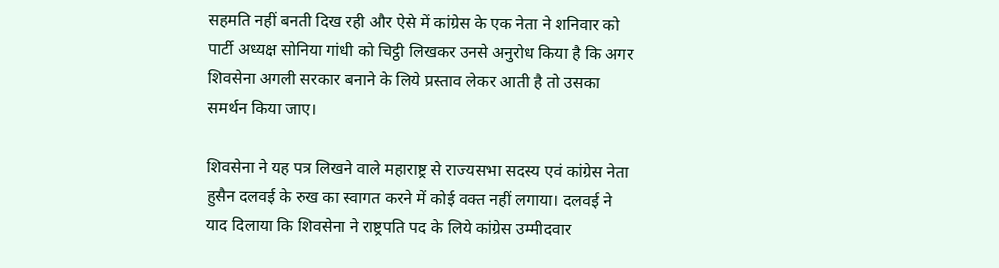सहमति नहीं बनती दिख रही और ऐसे में कांग्रेस के एक नेता ने शनिवार को पार्टी अध्यक्ष सोनिया गांधी को चिट्ठी लिखकर उनसे अनुरोध किया है कि अगर शिवसेना अगली सरकार बनाने के लिये प्रस्ताव लेकर आती है तो उसका समर्थन किया जाए।

शिवसेना ने यह पत्र लिखने वाले महाराष्ट्र से राज्यसभा सदस्य एवं कांग्रेस नेता हुसैन दलवई के रुख का स्वागत करने में कोई वक्त नहीं लगाया। दलवई ने याद दिलाया कि शिवसेना ने राष्ट्रपति पद के लिये कांग्रेस उम्मीदवार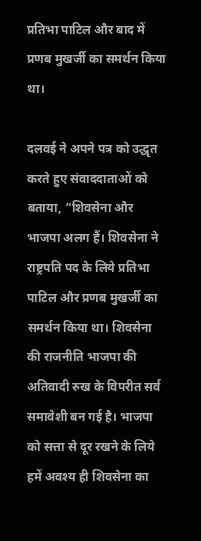प्रतिभा पाटिल और बाद में प्रणब मुखर्जी का समर्थन किया था।

दलवई ने अपने पत्र को उद्धृत करते हुए संवाददाताओं को बताया, “शिवसेना और भाजपा अलग हैं। शिवसेना ने राष्ट्रपति पद के लिये प्रतिभा पाटिल और प्रणब मुखर्जी का समर्थन किया था। शिवसेना की राजनीति भाजपा की अतिवादी रुख के विपरीत सर्व समावेशी बन गई है। भाजपा को सत्ता से दूर रखने के लिये हमें अवश्य ही शिवसेना का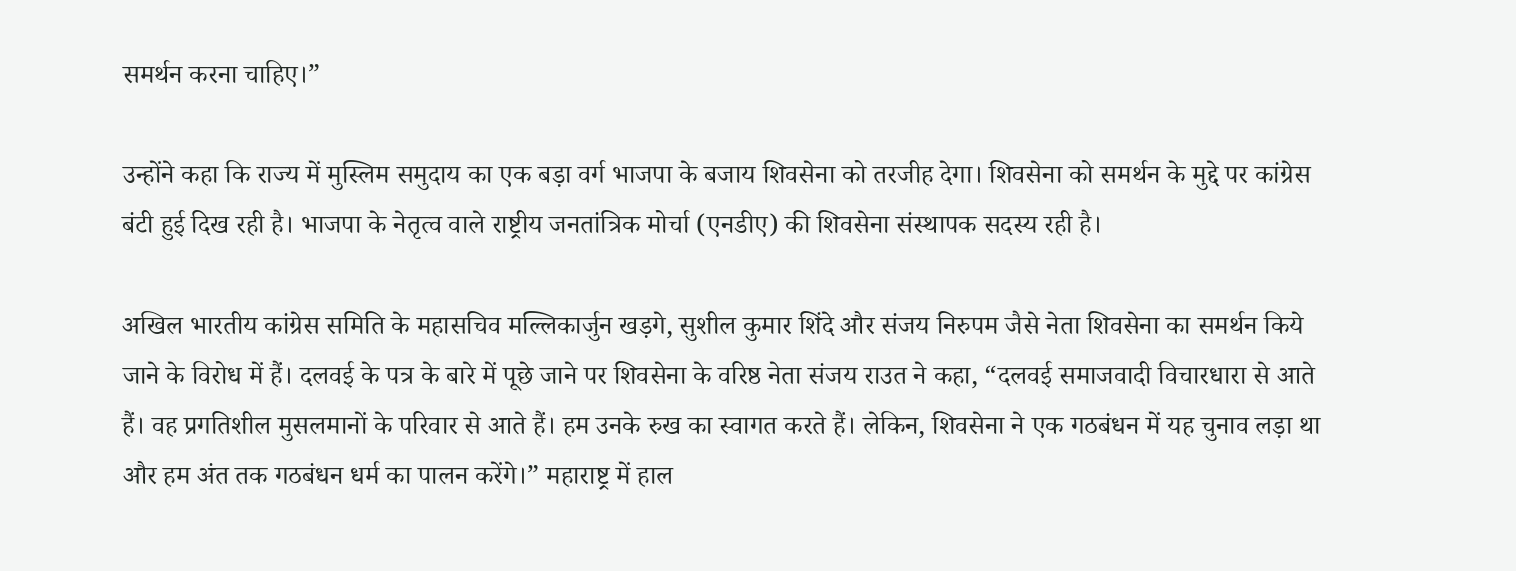समर्थन करना चाहिए।”

उन्होंने कहा कि राज्य में मुस्लिम समुदाय का एक बड़ा वर्ग भाजपा के बजाय शिवसेना को तरजीह देगा। शिवसेना को समर्थन के मुद्दे पर कांग्रेस बंटी हुई दिख रही है। भाजपा के नेतृत्व वाले राष्ट्रीय जनतांत्रिक मोर्चा (एनडीए) की शिवसेना संस्थापक सदस्य रही है।

अखिल भारतीय कांग्रेस समिति के महासचिव मल्लिकार्जुन खड़गे, सुशील कुमार शिंदे और संजय निरुपम जैसे नेता शिवसेना का समर्थन किये जाने के विरोध में हैं। दलवई के पत्र के बारे में पूछे जाने पर शिवसेना के वरिष्ठ नेता संजय राउत ने कहा, “दलवई समाजवादी विचारधारा से आते हैं। वह प्रगतिशील मुसलमानों के परिवार से आते हैं। हम उनके रुख का स्वागत करते हैं। लेकिन, शिवसेना ने एक गठबंधन में यह चुनाव लड़ा था और हम अंत तक गठबंधन धर्म का पालन करेंगे।” महाराष्ट्र में हाल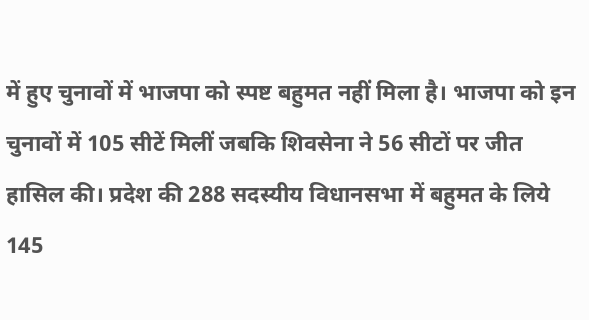में हुए चुनावों में भाजपा को स्पष्ट बहुमत नहीं मिला है। भाजपा को इन चुनावों में 105 सीटें मिलीं जबकि शिवसेना ने 56 सीटों पर जीत हासिल की। प्रदेश की 288 सदस्यीय विधानसभा में बहुमत के लिये 145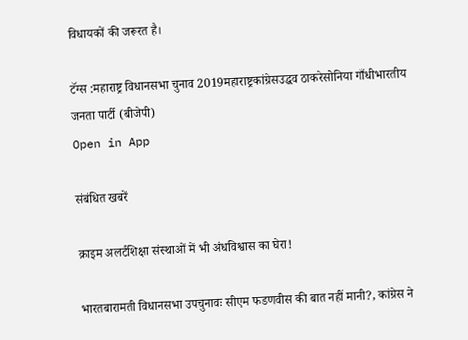विधायकों की जरूरत है।

टॅग्स :महाराष्ट्र विधानसभा चुनाव 2019महाराष्ट्रकांग्रेसउद्धव ठाकरेसोनिया गाँधीभारतीय जनता पार्टी (बीजेपी)
Open in App

संबंधित खबरें

क्राइम अलर्टशिक्षा संस्थाओं में भी अंधविश्वास का घेरा!

भारतबारामती विधानसभा उपचुनावः सीएम फडणवीस की बात नहीं मानी?, कांग्रेस ने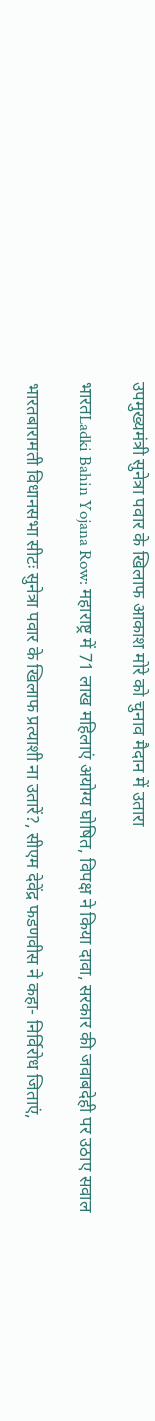उपमुख्यमंत्री सुनेत्रा पवार के खिलाफ आकाश मोरे को चुनाव मैदान में उतारा

भारतLadki Bahin Yojana Row: महाराष्ट्र में 71 लाख महिलाएं अयोग्य घोषित, विपक्ष ने किया दावा, सरकार की जवाबदेही पर उठाए सवाल

भारतबारामती विधानसभा सीटः सुनेत्रा पवार के खिलाफ प्रत्याशी ना उतारें?, सीएम देवेंद्र फडणवीस ने कहा- निर्विरोध जिताएं,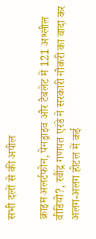सभी दलों से की अपील

क्राइम अलर्टफोन, पेनड्राइव और टैबलेट में 121 अश्लील वीडियो?, रवींद्र गणपत एरंडे ने सरकारी नौकरी का वादा कर अलग-अलग होटल में कई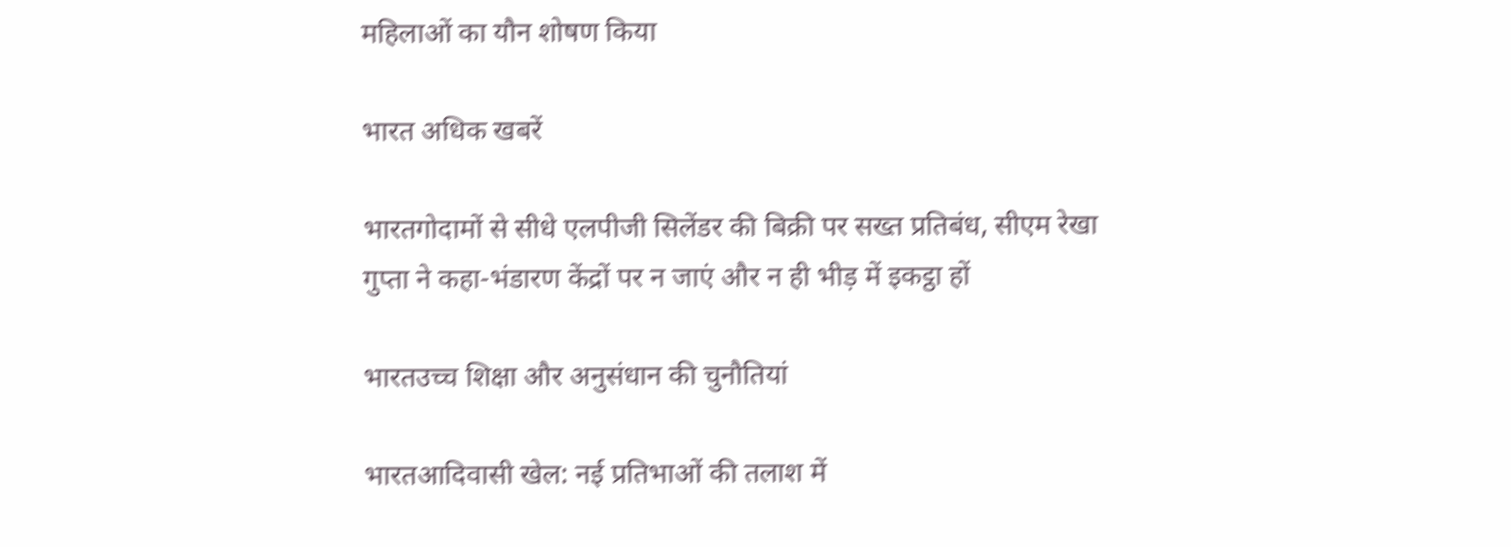महिलाओं का यौन शोषण किया

भारत अधिक खबरें

भारतगोदामों से सीधे एलपीजी सिलेंडर की बिक्री पर सख्त प्रतिबंध, सीएम रेखा गुप्ता ने कहा-भंडारण केंद्रों पर न जाएं और न ही भीड़ में इकट्ठा हों

भारतउच्च शिक्षा और अनुसंधान की चुनौतियां

भारतआदिवासी खेल: नई प्रतिभाओं की तलाश में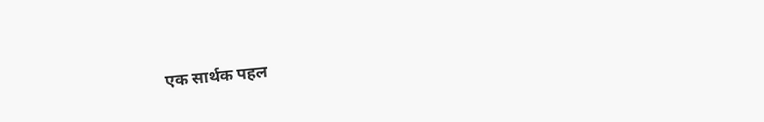एक सार्थक पहल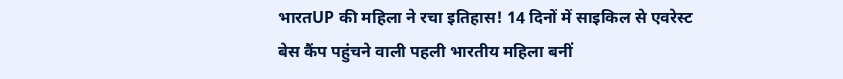भारतUP की महिला ने रचा इतिहास! 14 दिनों में साइकिल से एवरेस्ट बेस कैंप पहुंचने वाली पहली भारतीय महिला बनीं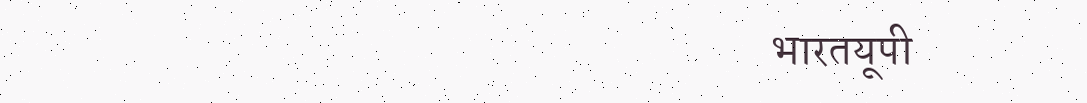भारतयूपी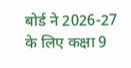बोर्ड ने 2026-27 के लिए कक्षा 9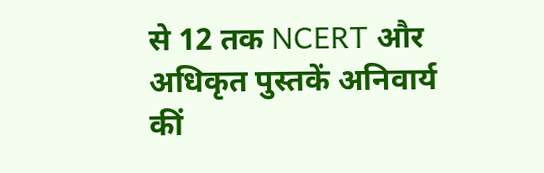से 12 तक NCERT और अधिकृत पुस्तकें अनिवार्य कीं